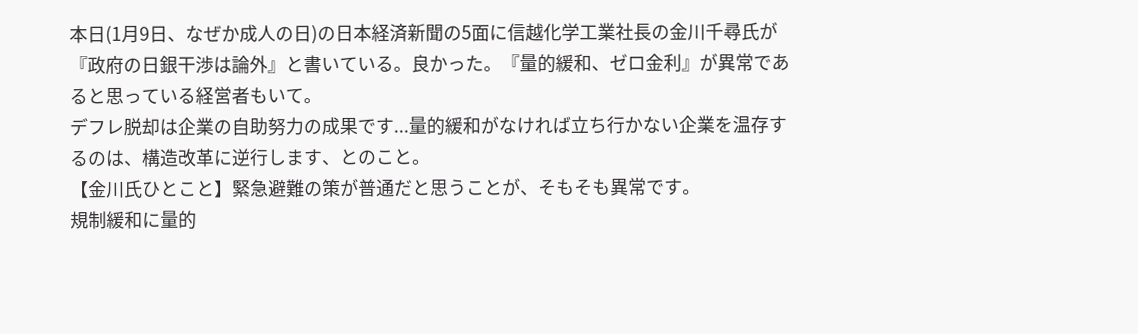本日(1月9日、なぜか成人の日)の日本経済新聞の5面に信越化学工業社長の金川千尋氏が『政府の日銀干渉は論外』と書いている。良かった。『量的緩和、ゼロ金利』が異常であると思っている経営者もいて。
デフレ脱却は企業の自助努力の成果です...量的緩和がなければ立ち行かない企業を温存するのは、構造改革に逆行します、とのこと。
【金川氏ひとこと】緊急避難の策が普通だと思うことが、そもそも異常です。
規制緩和に量的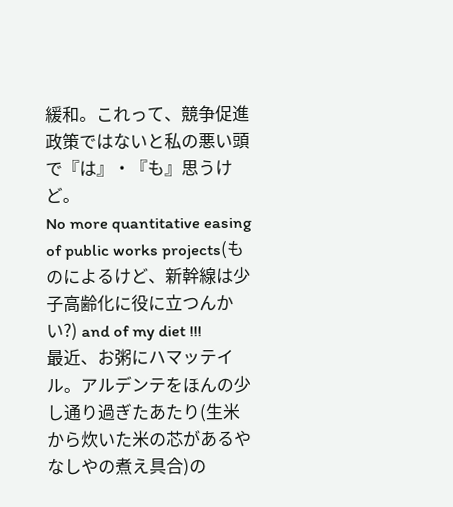緩和。これって、競争促進政策ではないと私の悪い頭で『は』・『も』思うけど。
No more quantitative easing of public works projects(ものによるけど、新幹線は少子高齢化に役に立つんかい?) and of my diet !!!
最近、お粥にハマッテイル。アルデンテをほんの少し通り過ぎたあたり(生米から炊いた米の芯があるやなしやの煮え具合)の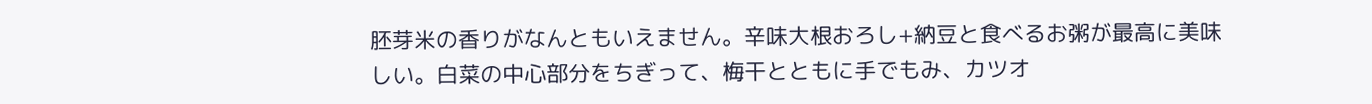胚芽米の香りがなんともいえません。辛味大根おろし+納豆と食べるお粥が最高に美味しい。白菜の中心部分をちぎって、梅干とともに手でもみ、カツオ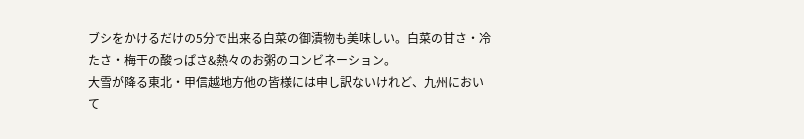ブシをかけるだけの5分で出来る白菜の御漬物も美味しい。白菜の甘さ・冷たさ・梅干の酸っぱさ&熱々のお粥のコンビネーション。
大雪が降る東北・甲信越地方他の皆様には申し訳ないけれど、九州において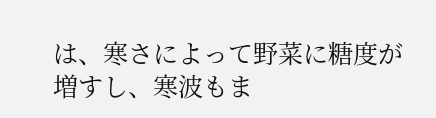は、寒さによって野菜に糖度が増すし、寒波もま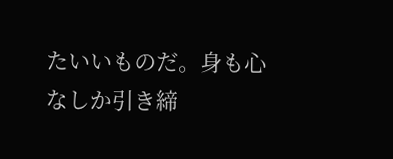たいいものだ。身も心なしか引き締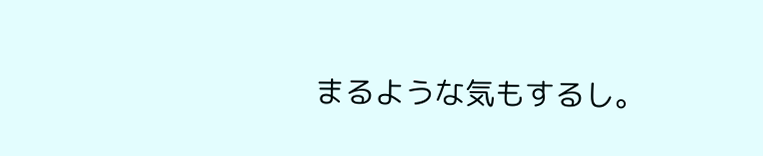まるような気もするし。